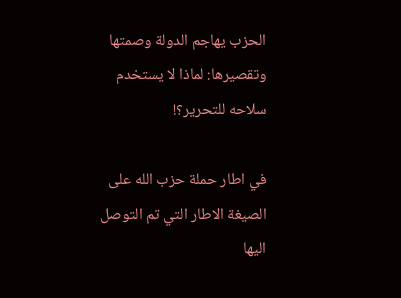الحزب يهاجم الدولة وصمتها وتقصيرها: لماذا لا يستخدم سلاحه للتحرير؟!

في اطار حملة حزب الله على الصيغة الاطار التي تم التوصل اليها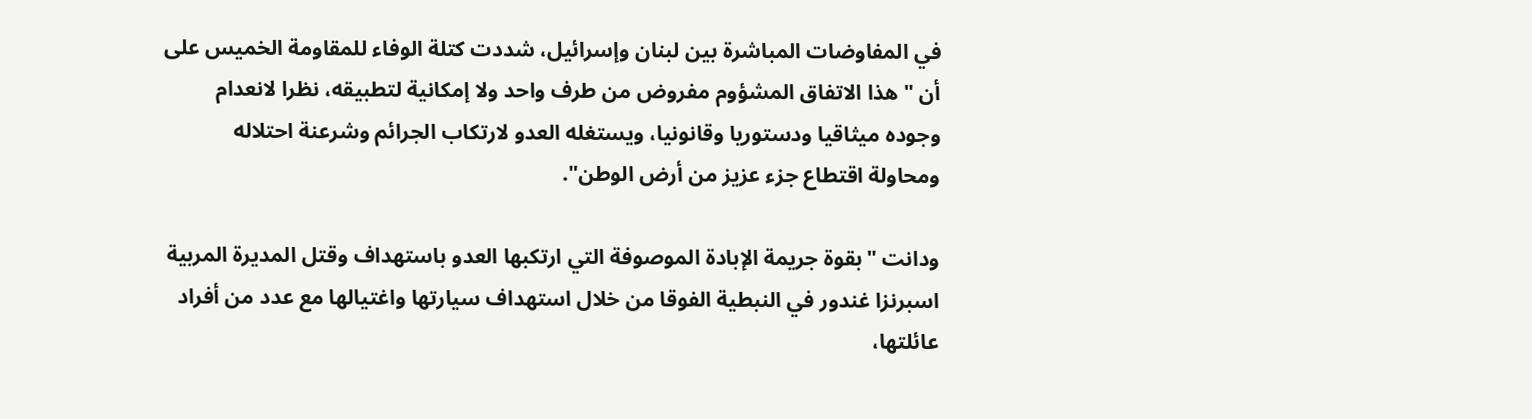في المفاوضات المباشرة بين لبنان وإسرائيل، شددت كتلة الوفاء للمقاومة الخميس على أن "هذا الاتفاق المشؤوم مفروض من طرف واحد ولا إمكانية لتطبيقه، نظرا لانعدام وجوده ميثاقيا ودستوريا وقانونيا، ويستغله العدو لارتكاب الجرائم وشرعنة احتلاله ومحاولة اقتطاع جزء عزيز من أرض الوطن".

ودانت "بقوة جريمة الإبادة الموصوفة التي ارتكبها العدو باستهداف وقتل المديرة المربية اسبرنزا غندور في النبطية الفوقا من خلال استهداف سيارتها واغتيالها مع عدد من أفراد عائلتها،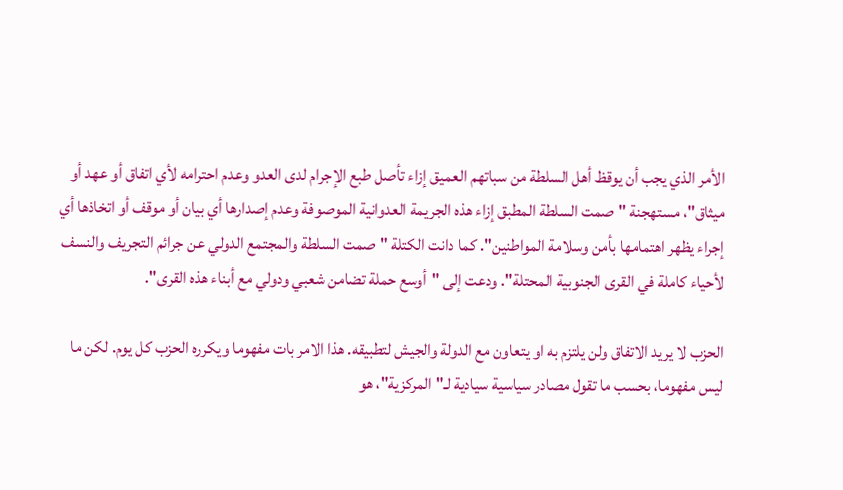الأمر الذي يجب أن يوقظ أهل السلطة من سباتهم العميق إزاء تأصل طبع الإجرام لدى العدو وعدم احترامه لأي اتفاق أو عهد أو ميثاق"، مستهجنة "صمت السلطة المطبق إزاء هذه الجريمة العدوانية الموصوفة وعدم إصدارها أي بيان أو موقف أو اتخاذها أي إجراء يظهر اهتمامها بأمن وسلامة المواطنين". كما دانت الكتلة "صمت السلطة والمجتمع الدولي عن جرائم التجريف والنسف لأحياء كاملة في القرى الجنوبية المحتلة". ودعت إلى "أوسع حملة تضامن شعبي ودولي مع أبناء هذه القرى".

الحزب لا يريد الاتفاق ولن يلتزم به او يتعاون مع الدولة والجيش لتطبيقه. هذا الامر بات مفهوما ويكرره الحزب كل يوم. لكن ما ليس مفهوما، بحسب ما تقول مصادر سياسية سيادية لـ"المركزية"، هو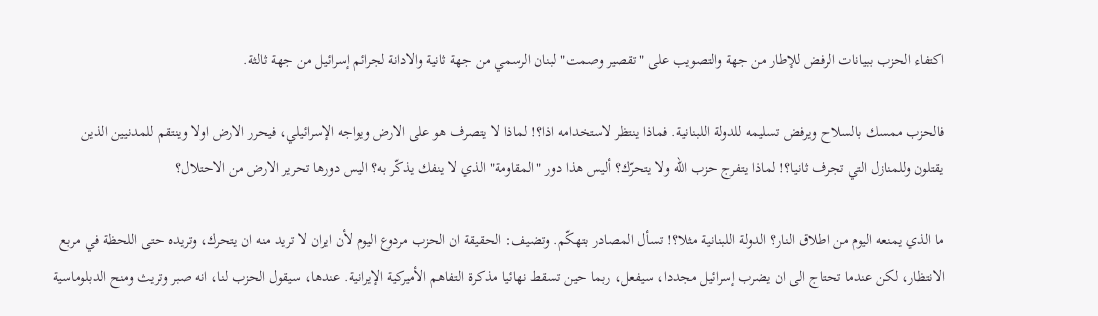اكتفاء الحزب ببيانات الرفض للإطار من جهة والتصويب على "تقصير وصمت" لبنان الرسمي من جهة ثانية والادانة لجرائم إسرائيل من جهة ثالثة.

فالحزب ممسك بالسلاح ويرفض تسليمه للدولة اللبنانية. فماذا ينتظر لاستخدامه اذا؟! لماذا لا يتصرف هو على الارض ويواجه الإسرائيلي، فيحرر الارض اولا وينتقم للمدنيين الذين يقتلون وللمنازل التي تجرف ثانيا؟! لماذا يتفرج حزب الله ولا يتحرّك؟ أليس هذا دور "المقاومة" الذي لا ينفك يذكّر به؟ اليس دورها تحرير الارض من الاحتلال؟

ما الذي يمنعه اليوم من اطلاق النار؟ الدولة اللبنانية مثلا؟! تسأل المصادر بتهكّم. وتضيف: الحقيقة ان الحزب مردوع اليوم لأن ايران لا تريد منه ان يتحرك، وتريده حتى اللحظة في مربع الانتظار، لكن عندما تحتاج الى ان يضرب إسرائيل مجددا، سيفعل، ربما حين تسقط نهائيا مذكرة التفاهم الأميركية الإيرانية. عندها، سيقول الحزب لنا، انه صبر وتريث ومنح الدبلوماسية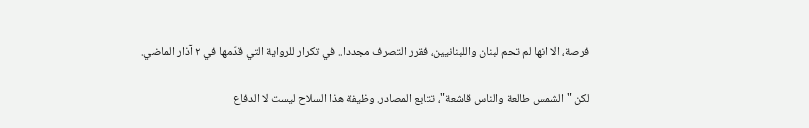فرصة، الا انها لم تحم لبنان واللبنانيين، فقرر التصرف مجددا.. في تكرار للرواية التي قدّمها في ٢ آذار الماضي.

لكن "الشمس طالعة والناس قاشعة"، تتابع المصادر. وظيفة هذا السلاح ليست لا الدفاع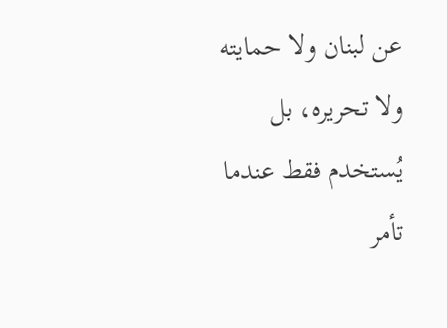عن لبنان ولا حمايته ولا تحريره، بل يُستخدم فقط عندما تأمر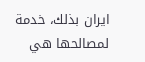ايران بذلك، خدمة لمصالحها هي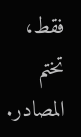فقط، تختم المصادر.